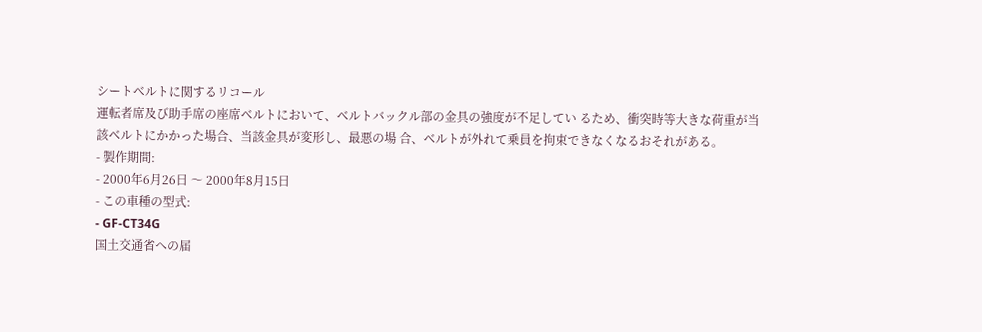シートベルトに関するリコール
運転者席及び助手席の座席ベルトにおいて、ベルトバックル部の金具の強度が不足してい るため、衝突時等大きな荷重が当該ベルトにかかった場合、当該金具が変形し、最悪の場 合、ベルトが外れて乗員を拘束できなくなるおそれがある。
- 製作期間:
- 2000年6月26日 〜 2000年8月15日
- この車種の型式:
- GF-CT34G
国土交通省への届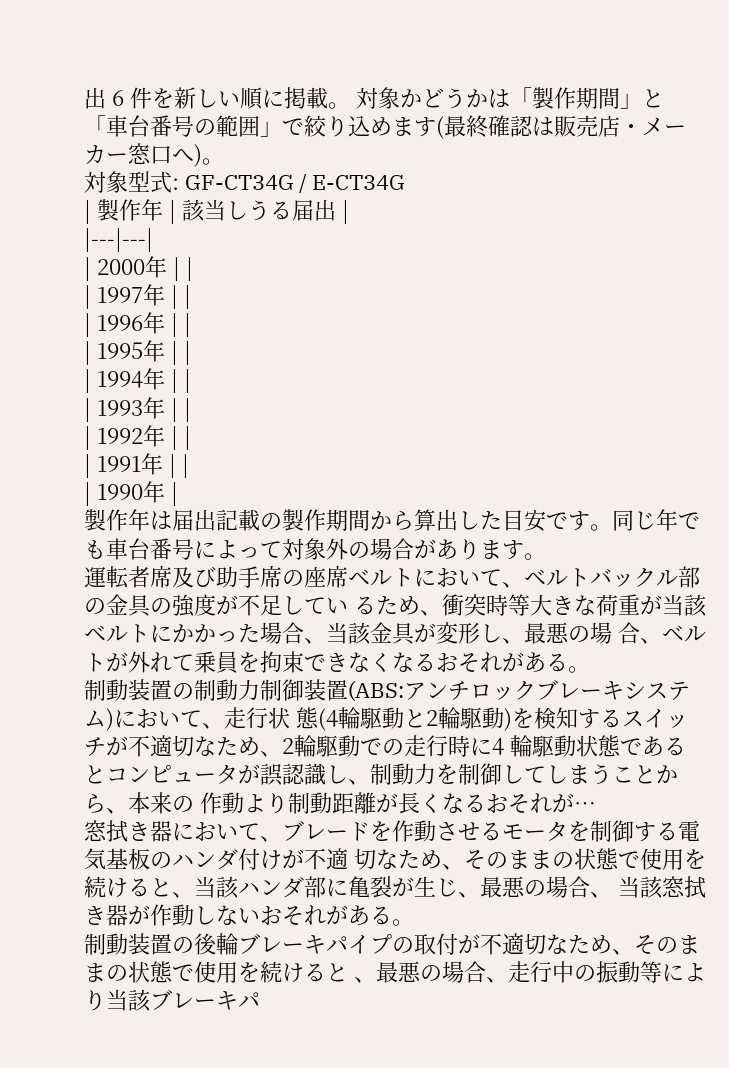出 6 件を新しい順に掲載。 対象かどうかは「製作期間」と「車台番号の範囲」で絞り込めます(最終確認は販売店・メーカー窓口へ)。
対象型式: GF-CT34G / E-CT34G
| 製作年 | 該当しうる届出 |
|---|---|
| 2000年 | |
| 1997年 | |
| 1996年 | |
| 1995年 | |
| 1994年 | |
| 1993年 | |
| 1992年 | |
| 1991年 | |
| 1990年 |
製作年は届出記載の製作期間から算出した目安です。同じ年でも車台番号によって対象外の場合があります。
運転者席及び助手席の座席ベルトにおいて、ベルトバックル部の金具の強度が不足してい るため、衝突時等大きな荷重が当該ベルトにかかった場合、当該金具が変形し、最悪の場 合、ベルトが外れて乗員を拘束できなくなるおそれがある。
制動装置の制動力制御装置(ABS:アンチロックブレーキシステム)において、走行状 態(4輪駆動と2輪駆動)を検知するスイッチが不適切なため、2輪駆動での走行時に4 輪駆動状態であるとコンピュータが誤認識し、制動力を制御してしまうことから、本来の 作動より制動距離が長くなるおそれが…
窓拭き器において、ブレードを作動させるモータを制御する電気基板のハンダ付けが不適 切なため、そのままの状態で使用を続けると、当該ハンダ部に亀裂が生じ、最悪の場合、 当該窓拭き器が作動しないおそれがある。
制動装置の後輪ブレーキパイプの取付が不適切なため、そのままの状態で使用を続けると 、最悪の場合、走行中の振動等により当該ブレーキパ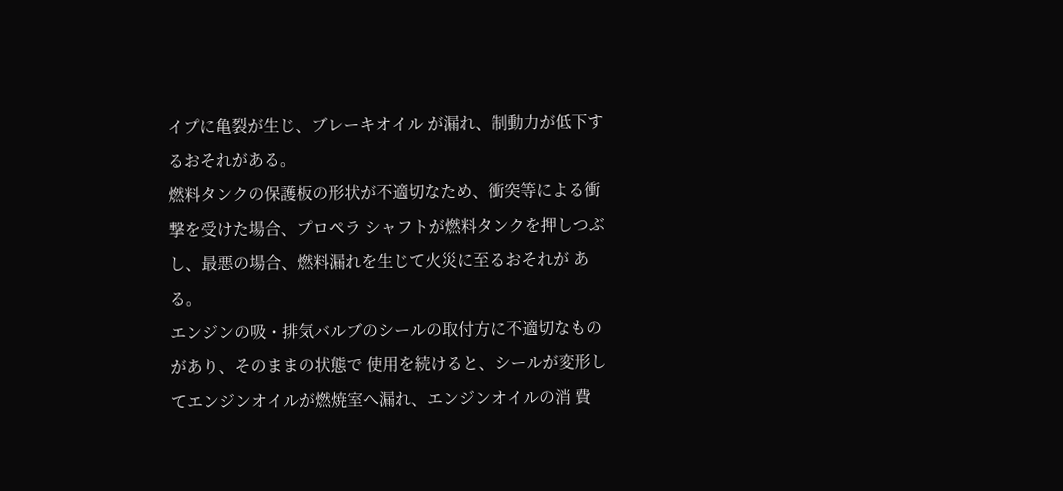イプに亀裂が生じ、ブレーキオイル が漏れ、制動力が低下するおそれがある。
燃料タンクの保護板の形状が不適切なため、衝突等による衝撃を受けた場合、プロペラ シャフトが燃料タンクを押しつぶし、最悪の場合、燃料漏れを生じて火災に至るおそれが ある。
エンジンの吸・排気バルブのシールの取付方に不適切なものがあり、そのままの状態で 使用を続けると、シールが変形してエンジンオイルが燃焼室へ漏れ、エンジンオイルの消 費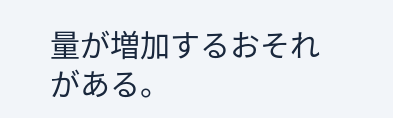量が増加するおそれがある。